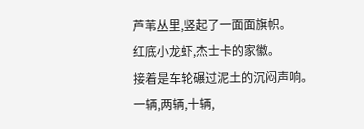芦苇丛里,竖起了一面面旗帜。
红底小龙虾,杰士卡的家徽。
接着是车轮碾过泥土的沉闷声响。
一辆,两辆,十辆,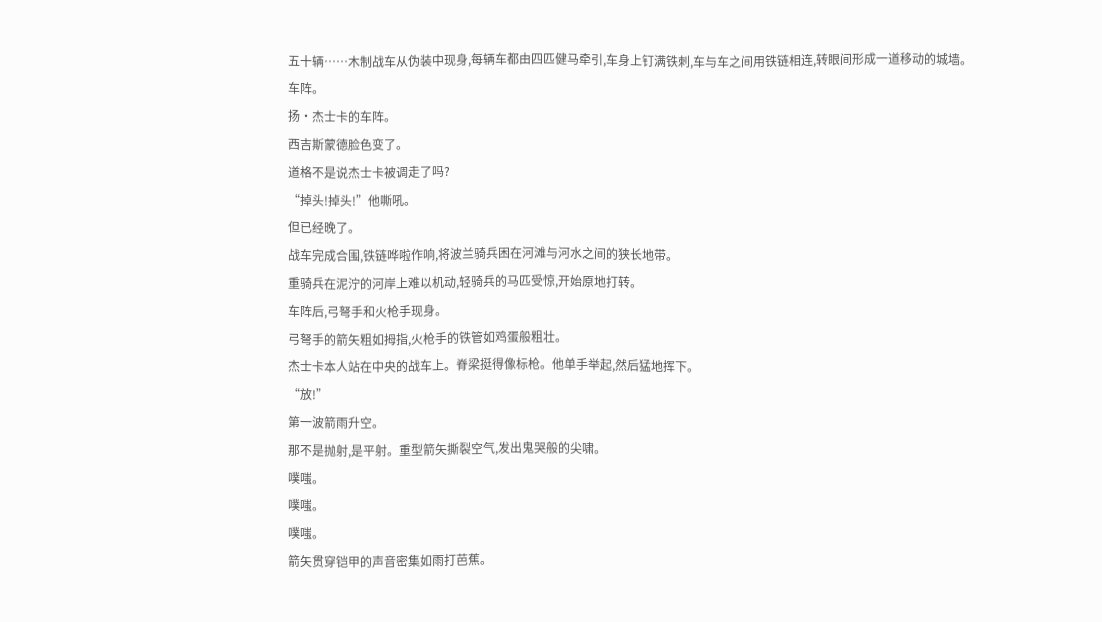五十辆……木制战车从伪装中现身,每辆车都由四匹健马牵引,车身上钉满铁刺,车与车之间用铁链相连,转眼间形成一道移动的城墙。
车阵。
扬·杰士卡的车阵。
西吉斯蒙德脸色变了。
道格不是说杰士卡被调走了吗?
“掉头!掉头!”他嘶吼。
但已经晚了。
战车完成合围,铁链哗啦作响,将波兰骑兵困在河滩与河水之间的狭长地带。
重骑兵在泥泞的河岸上难以机动,轻骑兵的马匹受惊,开始原地打转。
车阵后,弓弩手和火枪手现身。
弓弩手的箭矢粗如拇指,火枪手的铁管如鸡蛋般粗壮。
杰士卡本人站在中央的战车上。脊梁挺得像标枪。他单手举起,然后猛地挥下。
“放!”
第一波箭雨升空。
那不是抛射,是平射。重型箭矢撕裂空气,发出鬼哭般的尖啸。
噗嗤。
噗嗤。
噗嗤。
箭矢贯穿铠甲的声音密集如雨打芭蕉。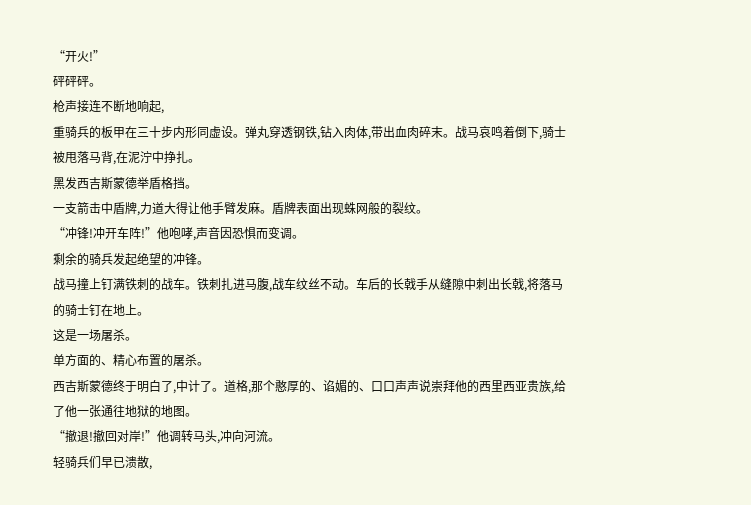“开火!”
砰砰砰。
枪声接连不断地响起,
重骑兵的板甲在三十步内形同虚设。弹丸穿透钢铁,钻入肉体,带出血肉碎末。战马哀鸣着倒下,骑士被甩落马背,在泥泞中挣扎。
黑发西吉斯蒙德举盾格挡。
一支箭击中盾牌,力道大得让他手臂发麻。盾牌表面出现蛛网般的裂纹。
“冲锋!冲开车阵!”他咆哮,声音因恐惧而变调。
剩余的骑兵发起绝望的冲锋。
战马撞上钉满铁刺的战车。铁刺扎进马腹,战车纹丝不动。车后的长戟手从缝隙中刺出长戟,将落马的骑士钉在地上。
这是一场屠杀。
单方面的、精心布置的屠杀。
西吉斯蒙德终于明白了,中计了。道格,那个憨厚的、谄媚的、口口声声说崇拜他的西里西亚贵族,给了他一张通往地狱的地图。
“撤退!撤回对岸!”他调转马头,冲向河流。
轻骑兵们早已溃散,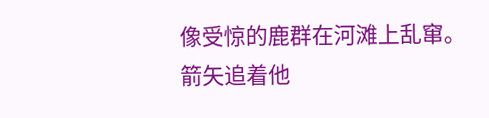像受惊的鹿群在河滩上乱窜。箭矢追着他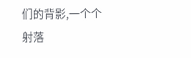们的背影,一个个射落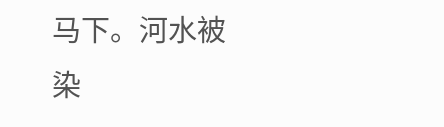马下。河水被染